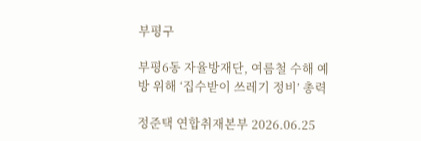부평구

부평6동 자율방재단, 여름철 수해 예방 위해 ‘집수받이 쓰레기 정비’ 총력

정준택 연합취재본부 2026.06.25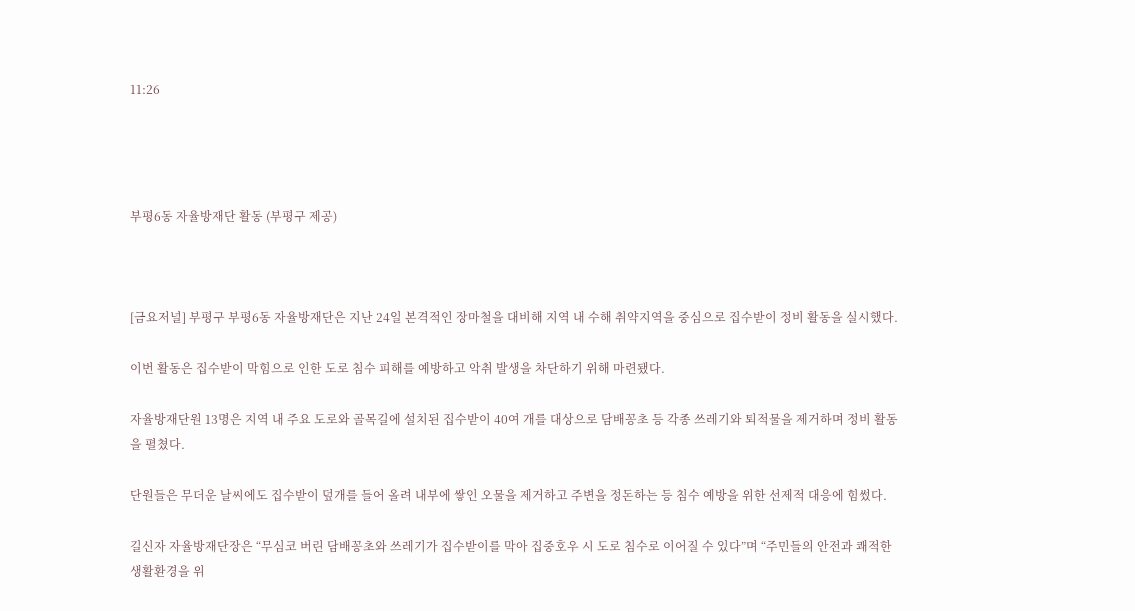11:26




부평6동 자율방재단 활동 (부평구 제공)



[금요저널] 부평구 부평6동 자율방재단은 지난 24일 본격적인 장마철을 대비해 지역 내 수해 취약지역을 중심으로 집수받이 정비 활동을 실시했다.

이번 활동은 집수받이 막힘으로 인한 도로 침수 피해를 예방하고 악취 발생을 차단하기 위해 마련됐다.

자율방재단원 13명은 지역 내 주요 도로와 골목길에 설치된 집수받이 40여 개를 대상으로 담배꽁초 등 각종 쓰레기와 퇴적물을 제거하며 정비 활동을 펼쳤다.

단원들은 무더운 날씨에도 집수받이 덮개를 들어 올려 내부에 쌓인 오물을 제거하고 주변을 정돈하는 등 침수 예방을 위한 선제적 대응에 힘썼다.

길신자 자율방재단장은 “무심코 버린 담배꽁초와 쓰레기가 집수받이를 막아 집중호우 시 도로 침수로 이어질 수 있다”며 “주민들의 안전과 쾌적한 생활환경을 위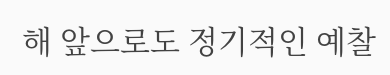해 앞으로도 정기적인 예찰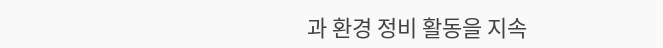과 환경 정비 활동을 지속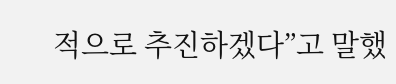적으로 추진하겠다”고 말했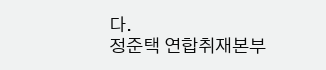다.
정준택 연합취재본부